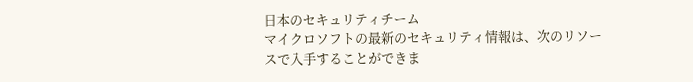日本のセキュリティチーム
マイクロソフトの最新のセキュリティ情報は、次のリソースで入手することができま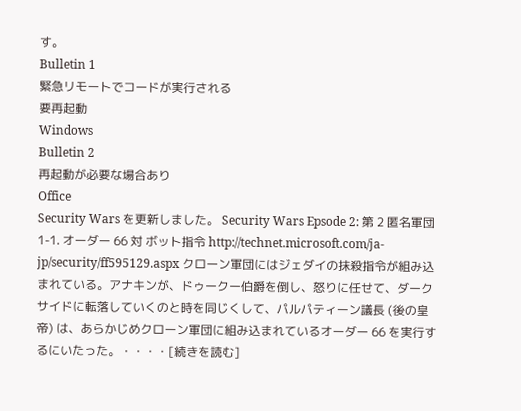す。
Bulletin 1
緊急リモートでコードが実行される
要再起動
Windows
Bulletin 2
再起動が必要な場合あり
Office
Security Wars を更新しました。 Security Wars Epsode 2: 第 2 匿名軍団 1-1. オーダー 66 対 ボット指令 http://technet.microsoft.com/ja-jp/security/ff595129.aspx クローン軍団にはジェダイの抹殺指令が組み込まれている。アナキンが、ドゥークー伯爵を倒し、怒りに任せて、ダークサイドに転落していくのと時を同じくして、パルパティーン議長 (後の皇帝) は、あらかじめクローン軍団に組み込まれているオーダー 66 を実行するにいたった。・・・・[続きを読む]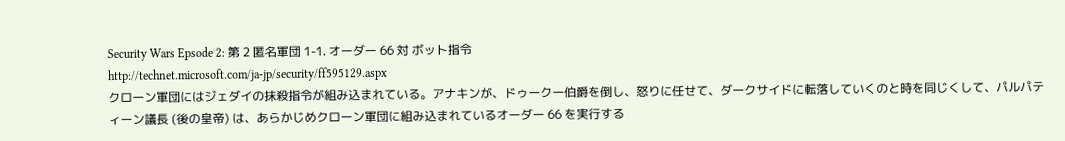Security Wars Epsode 2: 第 2 匿名軍団 1-1. オーダー 66 対 ボット指令
http://technet.microsoft.com/ja-jp/security/ff595129.aspx
クローン軍団にはジェダイの抹殺指令が組み込まれている。アナキンが、ドゥークー伯爵を倒し、怒りに任せて、ダークサイドに転落していくのと時を同じくして、パルパティーン議長 (後の皇帝) は、あらかじめクローン軍団に組み込まれているオーダー 66 を実行する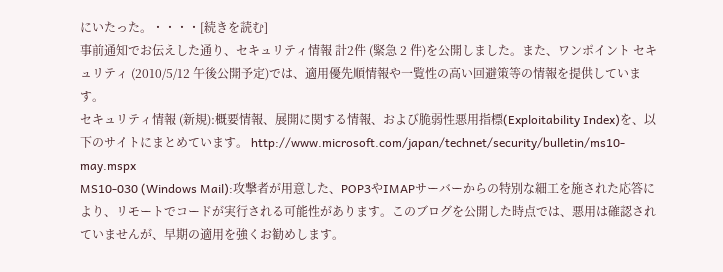にいたった。・・・・[続きを読む]
事前通知でお伝えした通り、セキュリティ情報 計2件 (緊急 2 件)を公開しました。また、ワンポイント セキュリティ (2010/5/12 午後公開予定)では、適用優先順情報や一覧性の高い回避策等の情報を提供しています。
セキュリティ情報 (新規):概要情報、展開に関する情報、および脆弱性悪用指標(Exploitability Index)を、以下のサイトにまとめています。 http://www.microsoft.com/japan/technet/security/bulletin/ms10-may.mspx
MS10-030 (Windows Mail):攻撃者が用意した、POP3やIMAPサーバーからの特別な細工を施された応答により、リモートでコードが実行される可能性があります。このブログを公開した時点では、悪用は確認されていませんが、早期の適用を強くお勧めします。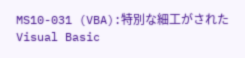MS10-031 (VBA):特別な細工がされたVisual Basic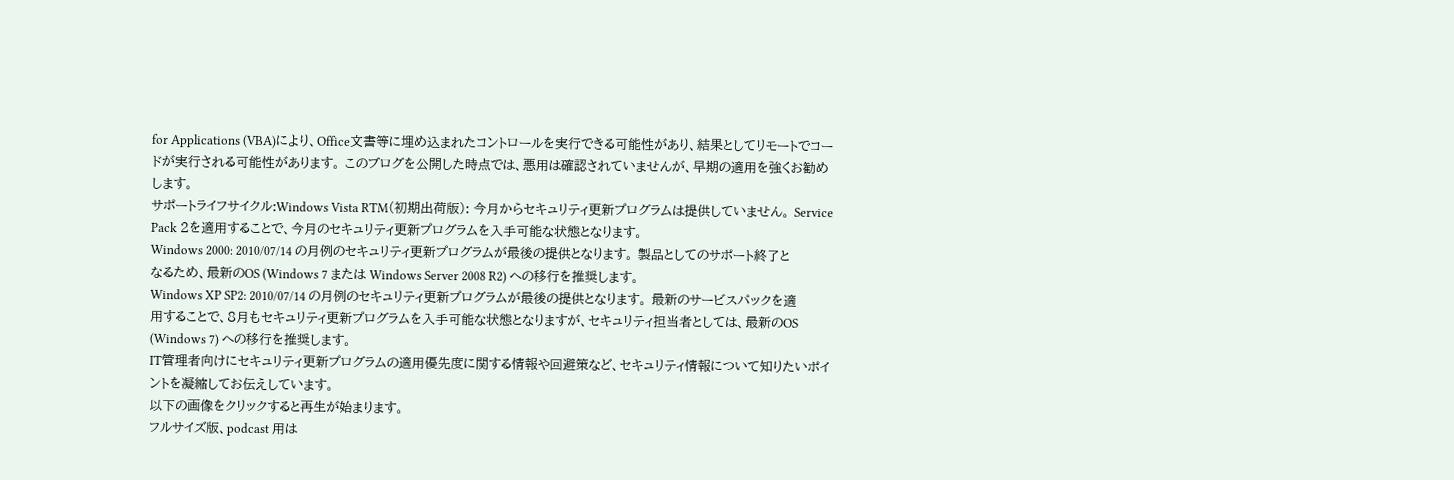for Applications (VBA)により、Office文書等に埋め込まれたコントロールを実行できる可能性があり、結果としてリモートでコードが実行される可能性があります。 このブログを公開した時点では、悪用は確認されていませんが、早期の適用を強くお勧めします。
サポートライフサイクル:Windows Vista RTM(初期出荷版): 今月からセキュリティ更新プログラムは提供していません。 Service Pack 2を適用することで、今月のセキュリティ更新プログラムを入手可能な状態となります。
Windows 2000: 2010/07/14 の月例のセキュリティ更新プログラムが最後の提供となります。 製品としてのサポート終了となるため、最新のOS (Windows 7 または Windows Server 2008 R2) への移行を推奨します。
Windows XP SP2: 2010/07/14 の月例のセキュリティ更新プログラムが最後の提供となります。 最新のサービスパックを適用することで、8月もセキュリティ更新プログラムを入手可能な状態となりますが、セキュリティ担当者としては、最新のOS (Windows 7) への移行を推奨します。
IT管理者向けにセキュリティ更新プログラムの適用優先度に関する情報や回避策など、セキュリティ情報について知りたいポイントを凝縮してお伝えしています。
以下の画像をクリックすると再生が始まります。
フルサイズ版、podcast 用は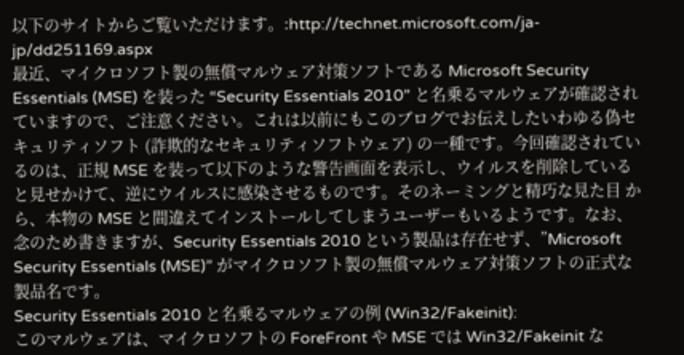以下のサイトからご覧いただけます。:http://technet.microsoft.com/ja-jp/dd251169.aspx
最近、マイクロソフト製の無償マルウェア対策ソフトである Microsoft Security Essentials (MSE) を装った “Security Essentials 2010” と名乗るマルウェアが確認されていますので、ご注意ください。これは以前にもこのブログでお伝えしたいわゆる偽セキュリティソフト (詐欺的なセキュリティソフトウェア) の一種です。今回確認されているのは、正規 MSE を装って以下のような警告画面を表示し、ウイルスを削除していると見せかけて、逆にウイルスに感染させるものです。そのネーミングと精巧な見た目 から、本物の MSE と間違えてインストールしてしまうユーザーもいるようです。なお、念のため書きますが、Security Essentials 2010 という製品は存在せず、”Microsoft Security Essentials (MSE)” がマイクロソフト製の無償マルウェア対策ソフトの正式な製品名です。
Security Essentials 2010 と名乗るマルウェアの例 (Win32/Fakeinit):
このマルウェアは、マイクロソフトの ForeFront や MSE では Win32/Fakeinit な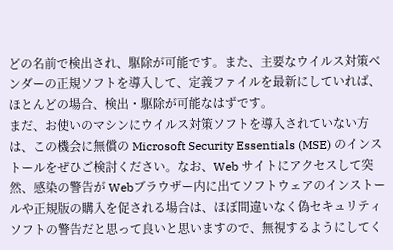どの名前で検出され、駆除が可能です。また、主要なウイルス対策ベンダーの正規ソフトを導入して、定義ファイルを最新にしていれば、ほとんどの場合、検出・駆除が可能なはずです。
まだ、お使いのマシンにウイルス対策ソフトを導入されていない方は、この機会に無償の Microsoft Security Essentials (MSE) のインストールをぜひご検討ください。なお、Web サイトにアクセスして突然、感染の警告が Webブラウザー内に出てソフトウェアのインストールや正規版の購入を促される場合は、ほぼ間違いなく偽セキュリティ ソフトの警告だと思って良いと思いますので、無視するようにしてく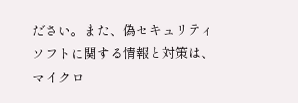ださい。また、偽セキュリティソフトに関する情報と対策は、マイクロ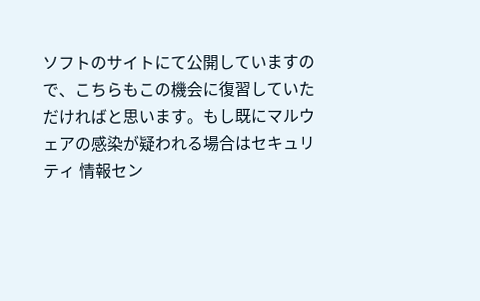ソフトのサイトにて公開していますので、こちらもこの機会に復習していただければと思います。もし既にマルウェアの感染が疑われる場合はセキュリティ 情報セン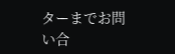ターまでお問い合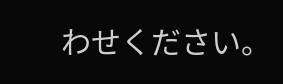わせください。